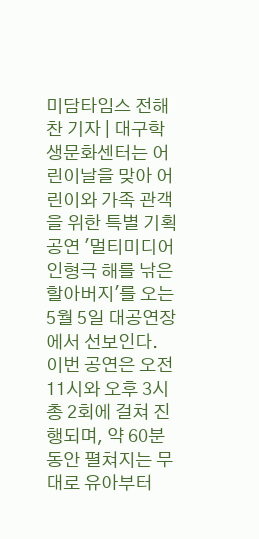미담타임스 전해찬 기자 | 대구학생문화센터는 어린이날을 맞아 어린이와 가족 관객을 위한 특별 기획공연 '멀티미디어 인형극 해를 낚은 할아버지'를 오는 5월 5일 대공연장에서 선보인다.
이번 공연은 오전 11시와 오후 3시 총 2회에 걸쳐 진행되며, 약 60분 동안 펼쳐지는 무대로 유아부터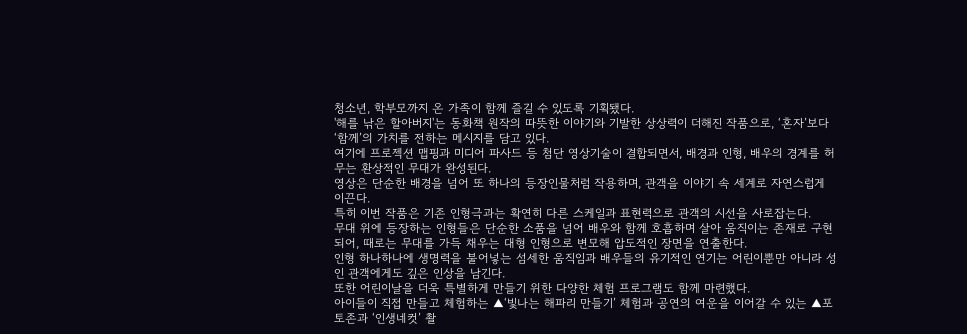청소년, 학부모까지 온 가족이 함께 즐길 수 있도록 기획됐다.
'해를 낚은 할아버지'는 동화책 원작의 따뜻한 이야기와 기발한 상상력이 더해진 작품으로, ‘혼자’보다 ‘함께’의 가치를 전하는 메시지를 담고 있다.
여기에 프로젝션 맵핑과 미디어 파사드 등 첨단 영상기술이 결합되면서, 배경과 인형, 배우의 경계를 허무는 환상적인 무대가 완성된다.
영상은 단순한 배경을 넘어 또 하나의 등장인물처럼 작용하며, 관객을 이야기 속 세계로 자연스럽게 이끈다.
특히 이번 작품은 기존 인형극과는 확연히 다른 스케일과 표현력으로 관객의 시선을 사로잡는다.
무대 위에 등장하는 인형들은 단순한 소품을 넘어 배우와 함께 호흡하며 살아 움직이는 존재로 구현되어, 때로는 무대를 가득 채우는 대형 인형으로 변모해 압도적인 장면을 연출한다.
인형 하나하나에 생명력을 불어넣는 섬세한 움직임과 배우들의 유기적인 연기는 어린이뿐만 아니라 성인 관객에게도 깊은 인상을 남긴다.
또한 어린이날을 더욱 특별하게 만들기 위한 다양한 체험 프로그램도 함께 마련했다.
아이들이 직접 만들고 체험하는 ▲‘빛나는 해파리 만들기’ 체험과 공연의 여운을 이어갈 수 있는 ▲포토존과 ‘인생네컷’ 촬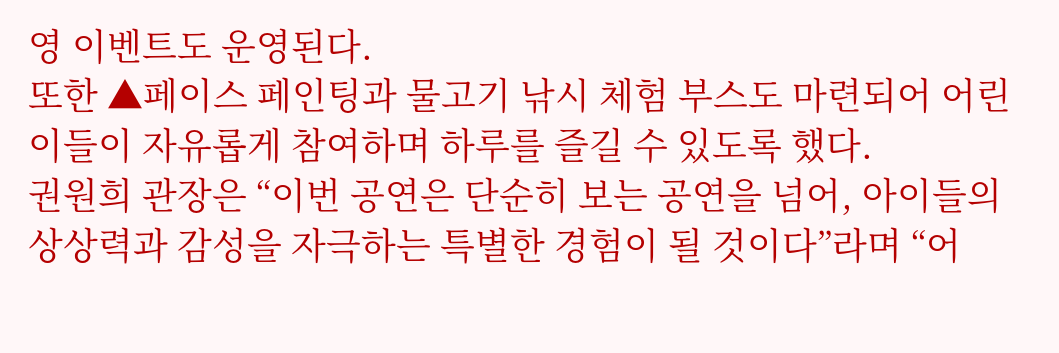영 이벤트도 운영된다.
또한 ▲페이스 페인팅과 물고기 낚시 체험 부스도 마련되어 어린이들이 자유롭게 참여하며 하루를 즐길 수 있도록 했다.
권원희 관장은 “이번 공연은 단순히 보는 공연을 넘어, 아이들의 상상력과 감성을 자극하는 특별한 경험이 될 것이다”라며 “어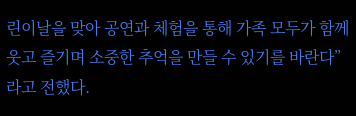린이날을 맞아 공연과 체험을 통해 가족 모두가 함께 웃고 즐기며 소중한 추억을 만들 수 있기를 바란다”라고 전했다.